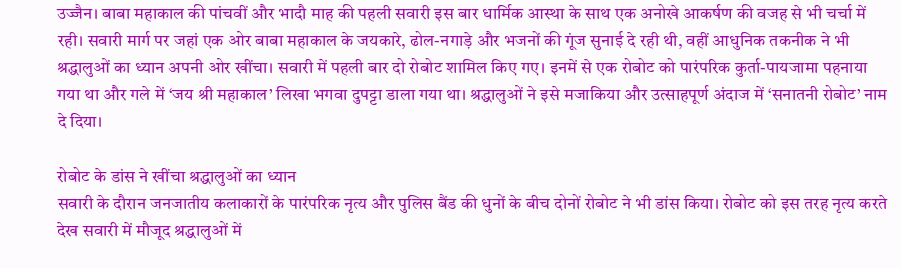उज्जैन। बाबा महाकाल की पांचवीं और भादौ माह की पहली सवारी इस बार धार्मिक आस्था के साथ एक अनोखे आकर्षण की वजह से भी चर्चा में रही। सवारी मार्ग पर जहां एक ओर बाबा महाकाल के जयकारे, ढोल-नगाड़े और भजनों की गूंज सुनाई दे रही थी, वहीं आधुनिक तकनीक ने भी श्रद्धालुओं का ध्यान अपनी ओर खींचा। सवारी में पहली बार दो रोबोट शामिल किए गए। इनमें से एक रोबोट को पारंपरिक कुर्ता-पायजामा पहनाया गया था और गले में ‘जय श्री महाकाल’ लिखा भगवा दुपट्टा डाला गया था। श्रद्धालुओं ने इसे मजाकिया और उत्साहपूर्ण अंदाज में ‘सनातनी रोबोट’ नाम दे दिया।

रोबोट के डांस ने खींचा श्रद्धालुओं का ध्यान
सवारी के दौरान जनजातीय कलाकारों के पारंपरिक नृत्य और पुलिस बैंड की धुनों के बीच दोनों रोबोट ने भी डांस किया। रोबोट को इस तरह नृत्य करते देख सवारी में मौजूद श्रद्धालुओं में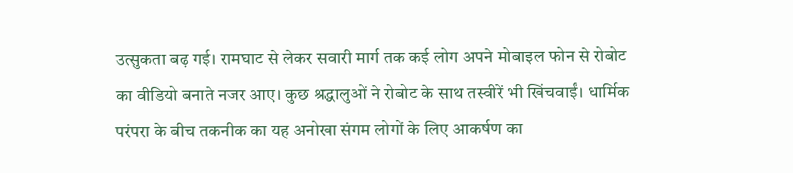उत्सुकता बढ़ गई। रामघाट से लेकर सवारी मार्ग तक कई लोग अपने मोबाइल फोन से रोबोट का वीडियो बनाते नजर आए। कुछ श्रद्धालुओं ने रोबोट के साथ तस्वीरें भी खिंचवाईं। धार्मिक परंपरा के बीच तकनीक का यह अनोखा संगम लोगों के लिए आकर्षण का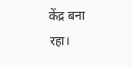केंद्र बना रहा।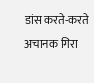डांस करते-करते अचानक गिरा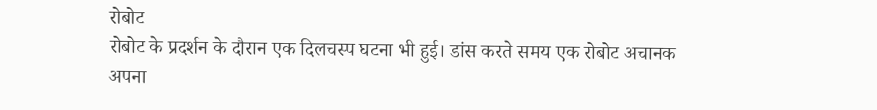रोबोट
रोबोट के प्रदर्शन के दौरान एक दिलचस्प घटना भी हुई। डांस करते समय एक रोबोट अचानक अपना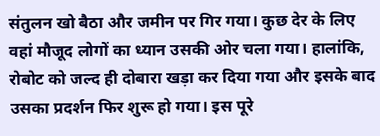संतुलन खो बैठा और जमीन पर गिर गया। कुछ देर के लिए वहां मौजूद लोगों का ध्यान उसकी ओर चला गया। हालांकि, रोबोट को जल्द ही दोबारा खड़ा कर दिया गया और इसके बाद उसका प्रदर्शन फिर शुरू हो गया। इस पूरे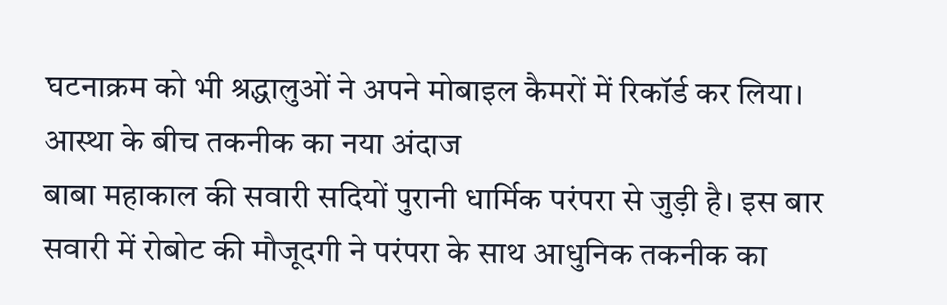घटनाक्रम को भी श्रद्धालुओं ने अपने मोबाइल कैमरों में रिकॉर्ड कर लिया।
आस्था के बीच तकनीक का नया अंदाज
बाबा महाकाल की सवारी सदियों पुरानी धार्मिक परंपरा से जुड़ी है। इस बार सवारी में रोबोट की मौजूदगी ने परंपरा के साथ आधुनिक तकनीक का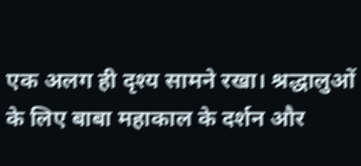एक अलग ही दृश्य सामने रखा। श्रद्धालुओं के लिए बाबा महाकाल के दर्शन और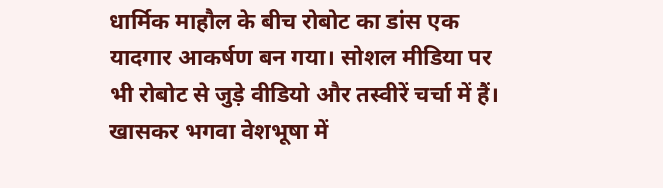धार्मिक माहौल के बीच रोबोट का डांस एक यादगार आकर्षण बन गया। सोशल मीडिया पर भी रोबोट से जुड़े वीडियो और तस्वीरें चर्चा में हैं। खासकर भगवा वेशभूषा में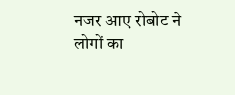नजर आए रोबोट ने लोगों का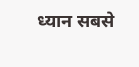ध्यान सबसे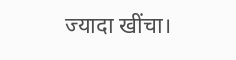ज्यादा खींचा।